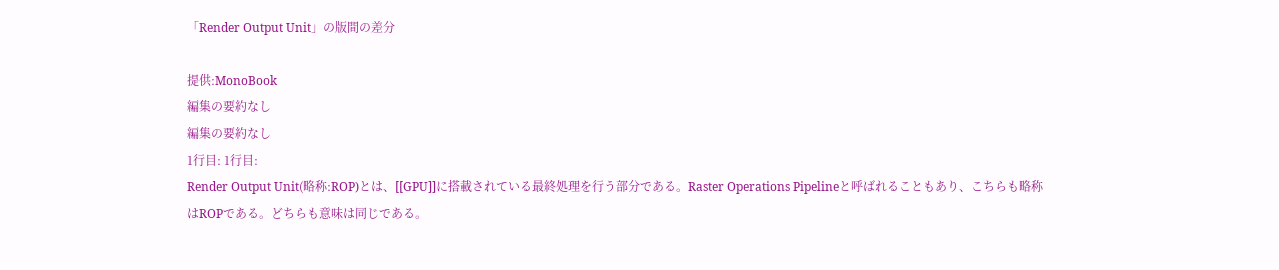「Render Output Unit」の版間の差分

提供:MonoBook
編集の要約なし
編集の要約なし
1行目: 1行目:
Render Output Unit(略称:ROP)とは、[[GPU]]に搭載されている最終処理を行う部分である。Raster Operations Pipelineと呼ばれることもあり、こちらも略称はROPである。どちらも意味は同じである。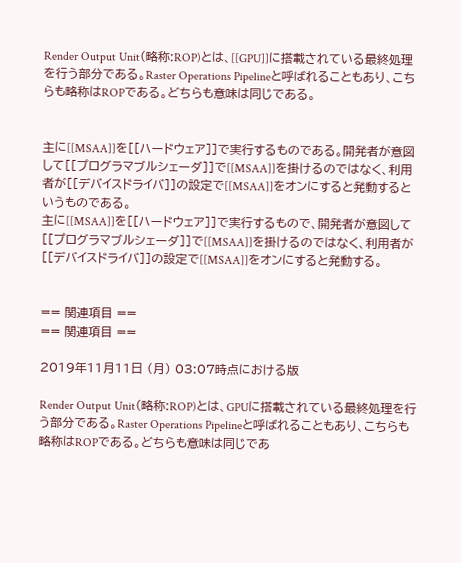Render Output Unit(略称:ROP)とは、[[GPU]]に搭載されている最終処理を行う部分である。Raster Operations Pipelineと呼ばれることもあり、こちらも略称はROPである。どちらも意味は同じである。


主に[[MSAA]]を[[ハードウェア]]で実行するものである。開発者が意図して[[プログラマブルシェーダ]]で[[MSAA]]を掛けるのではなく、利用者が[[デバイスドライバ]]の設定で[[MSAA]]をオンにすると発動するというものである。
主に[[MSAA]]を[[ハードウェア]]で実行するもので、開発者が意図して[[プログラマブルシェーダ]]で[[MSAA]]を掛けるのではなく、利用者が[[デバイスドライバ]]の設定で[[MSAA]]をオンにすると発動する。


== 関連項目 ==
== 関連項目 ==

2019年11月11日 (月) 03:07時点における版

Render Output Unit(略称:ROP)とは、GPUに搭載されている最終処理を行う部分である。Raster Operations Pipelineと呼ばれることもあり、こちらも略称はROPである。どちらも意味は同じであ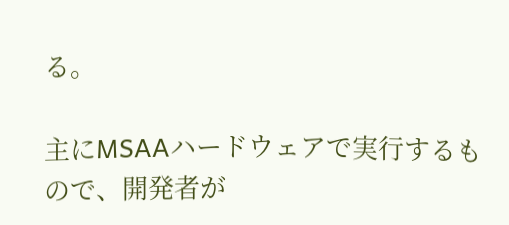る。

主にMSAAハードウェアで実行するもので、開発者が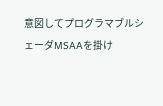意図してプログラマブルシェーダMSAAを掛け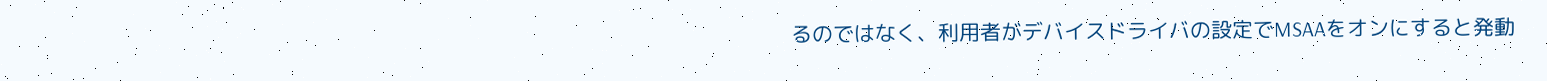るのではなく、利用者がデバイスドライバの設定でMSAAをオンにすると発動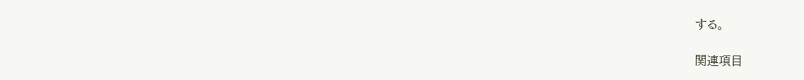する。

関連項目